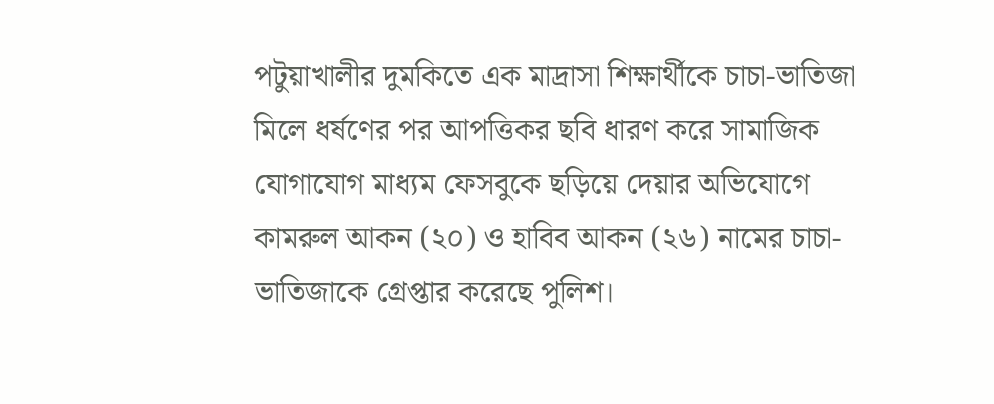পটুয়াখালীর দুমকিতে এক মাদ্রাসা শিক্ষার্থীকে চাচা-ভাতিজা মিলে ধর্ষণের পর আপত্তিকর ছবি ধারণ করে সামাজিক যোগাযোগ মাধ্যম ফেসবুকে ছড়িয়ে দেয়ার অভিযোগে কামরুল আকন (২০) ও হাবিব আকন (২৬) নামের চাচা-ভাতিজাকে গ্রেপ্তার করেছে পুলিশ।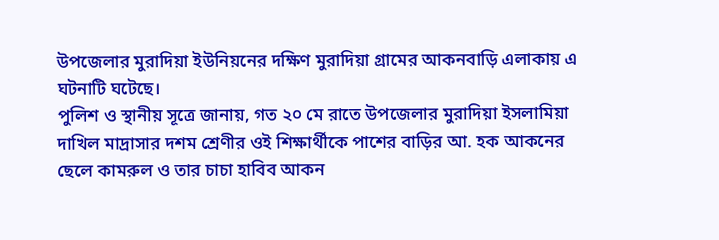উপজেলার মুরাদিয়া ইউনিয়নের দক্ষিণ মুরাদিয়া গ্রামের আকনবাড়ি এলাকায় এ ঘটনাটি ঘটেছে।
পুলিশ ও স্থানীয় সূত্রে জানায়, গত ২০ মে রাতে উপজেলার মুরাদিয়া ইসলামিয়া দাখিল মাদ্রাসার দশম শ্রেণীর ওই শিক্ষার্থীকে পাশের বাড়ির আ. হক আকনের ছেলে কামরুল ও তার চাচা হাবিব আকন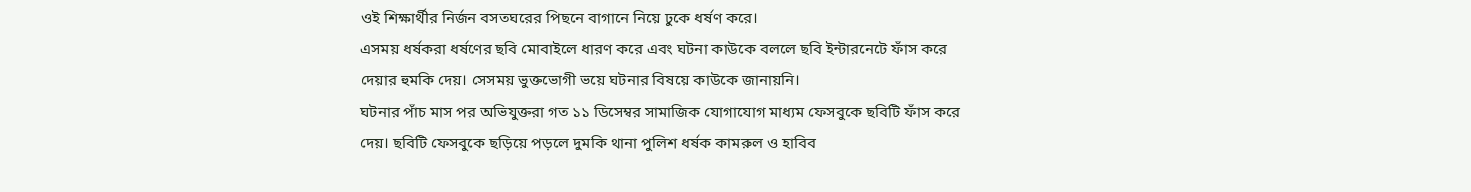ওই শিক্ষার্থীর নির্জন বসতঘরের পিছনে বাগানে নিয়ে ঢুকে ধর্ষণ করে।
এসময় ধর্ষকরা ধর্ষণের ছবি মোবাইলে ধারণ করে এবং ঘটনা কাউকে বললে ছবি ইন্টারনেটে ফাঁস করে দেয়ার হুমকি দেয়। সেসময় ভুক্তভোগী ভয়ে ঘটনার বিষয়ে কাউকে জানায়নি।
ঘটনার পাঁচ মাস পর অভিযুক্তরা গত ১১ ডিসেম্বর সামাজিক যোগাযোগ মাধ্যম ফেসবুকে ছবিটি ফাঁস করে দেয়। ছবিটি ফেসবুকে ছড়িয়ে পড়লে দুমকি থানা পুলিশ ধর্ষক কামরুল ও হাবিব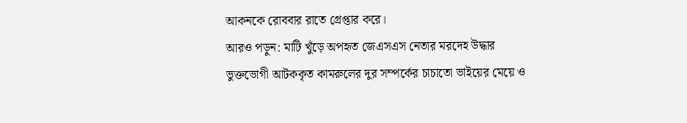আকনকে রোববার রাতে গ্রেপ্তার করে।
আরও পড়ুন: মাটি খুঁড়ে অপহৃত জেএসএস নেতার মরদেহ উদ্ধার
ভুক্তভোগী আটককৃত কামরুলের দুর সম্পর্কের চাচাতো ভাইয়ের মেয়ে ও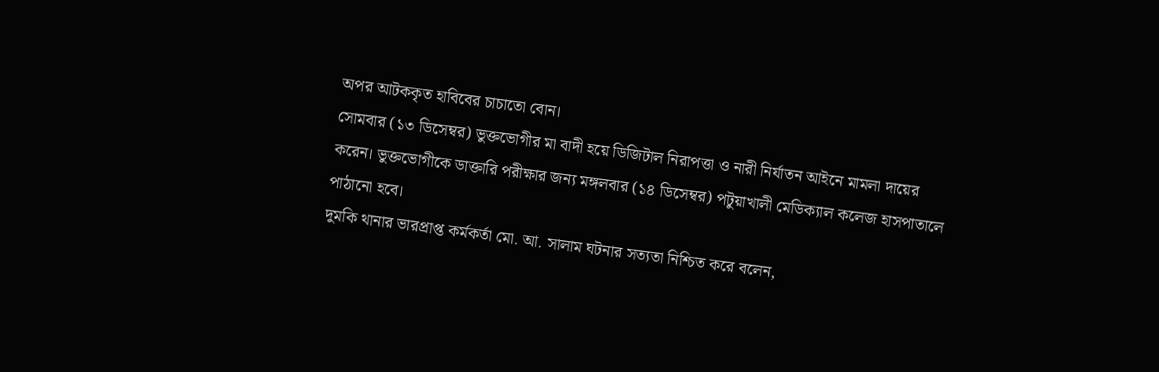অপর আটককৃত হাবিবের চাচাতো বোন।
সোমবার (১৩ ডিসেম্বর) ভুক্তভোগীর মা বাদী হয়ে ডিজিটাল নিরাপত্তা ও নারী নির্যাতন আইনে মামলা দায়ের করেন। ভুক্তভোগীকে ডাক্তারি পরীক্ষার জন্য মঙ্গলবার (১৪ ডিসেম্বর) পটুয়াখালী মেডিক্যাল কলেজ হাসপাতালে পাঠানো হবে।
দুমকি থানার ভারপ্রাপ্ত কর্মকর্তা মো. আ. সালাম ঘটনার সত্যতা নিশ্চিত করে বলেন,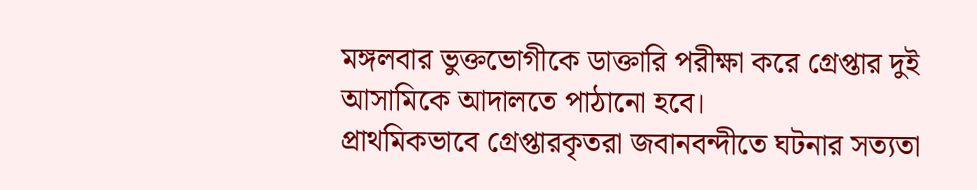মঙ্গলবার ভুক্তভোগীকে ডাক্তারি পরীক্ষা করে গ্রেপ্তার দুই আসামিকে আদালতে পাঠানো হবে।
প্রাথমিকভাবে গ্রেপ্তারকৃতরা জবানবন্দীতে ঘটনার সত্যতা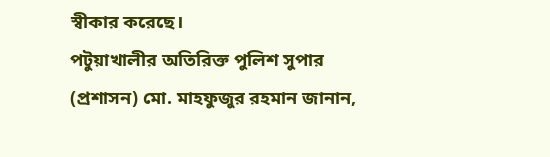স্বীকার করেছে।
পটুয়াখালীর অতিরিক্ত পুলিশ সুপার (প্রশাসন) মো. মাহফুজুর রহমান জানান,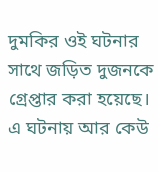দুমকির ওই ঘটনার সাথে জড়িত দুজনকে গ্রেপ্তার করা হয়েছে। এ ঘটনায় আর কেউ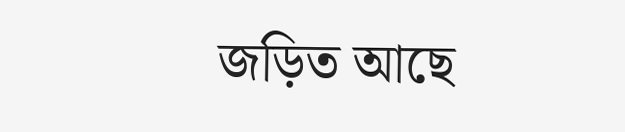জড়িত আছে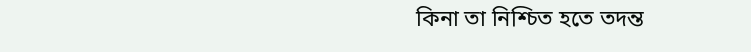কিনা তা নিশ্চিত হতে তদন্ত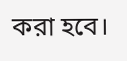করা হবে।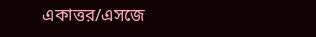একাত্তর/এসজে